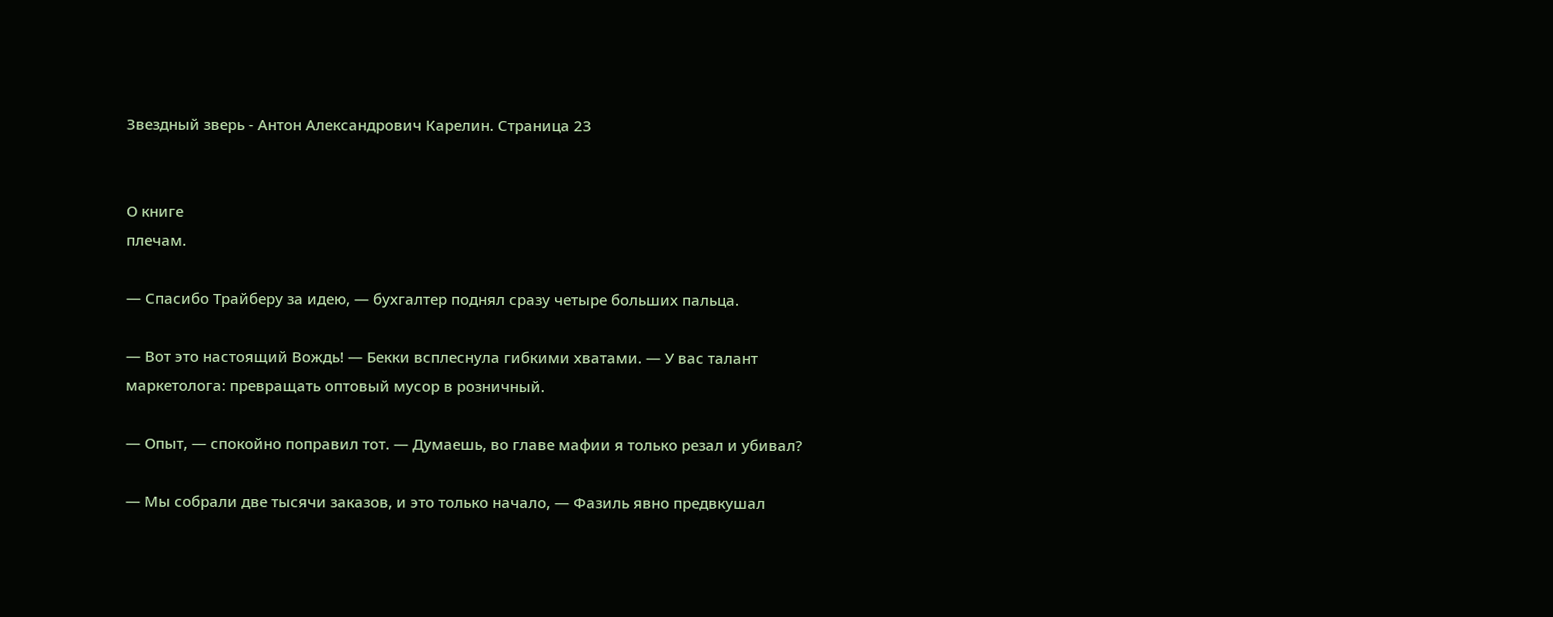Звездный зверь - Антон Александрович Карелин. Страница 23


О книге
плечам.

— Спасибо Трайберу за идею, — бухгалтер поднял сразу четыре больших пальца.

— Вот это настоящий Вождь! — Бекки всплеснула гибкими хватами. — У вас талант маркетолога: превращать оптовый мусор в розничный.

— Опыт, — спокойно поправил тот. — Думаешь, во главе мафии я только резал и убивал?

— Мы собрали две тысячи заказов, и это только начало, — Фазиль явно предвкушал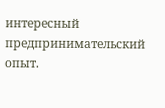интересный предпринимательский опыт.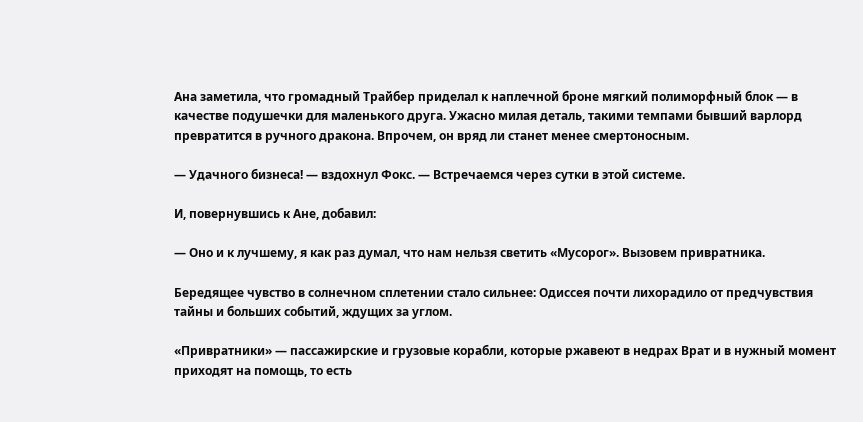Ана заметила, что громадный Трайбер приделал к наплечной броне мягкий полиморфный блок — в качестве подушечки для маленького друга. Ужасно милая деталь, такими темпами бывший варлорд превратится в ручного дракона. Впрочем, он вряд ли станет менее смертоносным.

— Удачного бизнеса! — вздохнул Фокс. — Встречаемся через сутки в этой системе.

И, повернувшись к Ане, добавил:

— Оно и к лучшему, я как раз думал, что нам нельзя светить «Мусорог». Вызовем привратника.

Бередящее чувство в солнечном сплетении стало сильнее: Одиссея почти лихорадило от предчувствия тайны и больших событий, ждущих за углом.

«Привратники» — пассажирские и грузовые корабли, которые ржавеют в недрах Врат и в нужный момент приходят на помощь, то есть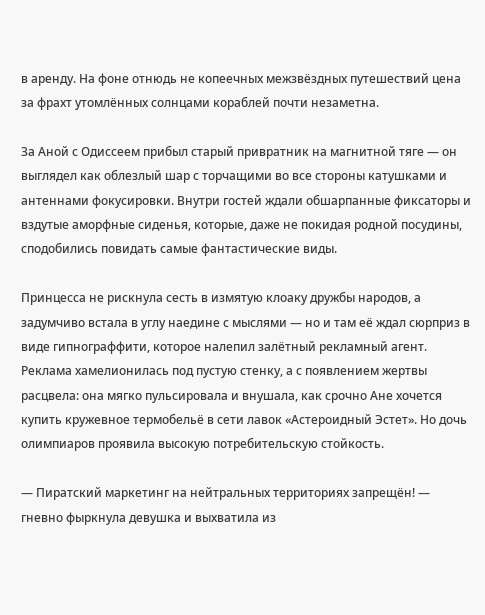в аренду. На фоне отнюдь не копеечных межзвёздных путешествий цена за фрахт утомлённых солнцами кораблей почти незаметна.

За Аной с Одиссеем прибыл старый привратник на магнитной тяге — он выглядел как облезлый шар с торчащими во все стороны катушками и антеннами фокусировки. Внутри гостей ждали обшарпанные фиксаторы и вздутые аморфные сиденья, которые, даже не покидая родной посудины, сподобились повидать самые фантастические виды.

Принцесса не рискнула сесть в измятую клоаку дружбы народов, а задумчиво встала в углу наедине с мыслями — но и там её ждал сюрприз в виде гипнограффити, которое налепил залётный рекламный агент. Реклама хамелионилась под пустую стенку, а с появлением жертвы расцвела: она мягко пульсировала и внушала, как срочно Ане хочется купить кружевное термобельё в сети лавок «Астероидный Эстет». Но дочь олимпиаров проявила высокую потребительскую стойкость.

— Пиратский маркетинг на нейтральных территориях запрещён! — гневно фыркнула девушка и выхватила из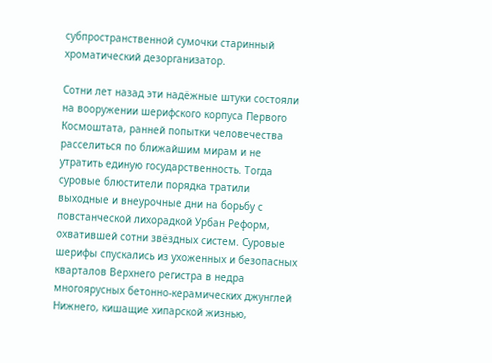субпространственной сумочки старинный хроматический дезорганизатор.

Сотни лет назад эти надёжные штуки состояли на вооружении шерифского корпуса Первого Космоштата, ранней попытки человечества расселиться по ближайшим мирам и не утратить единую государственность. Тогда суровые блюстители порядка тратили выходные и внеурочные дни на борьбу с повстанческой лихорадкой Урбан Реформ, охватившей сотни звёздных систем. Суровые шерифы спускались из ухоженных и безопасных кварталов Верхнего регистра в недра многоярусных бетонно-керамических джунглей Нижнего, кишащие хипарской жизнью,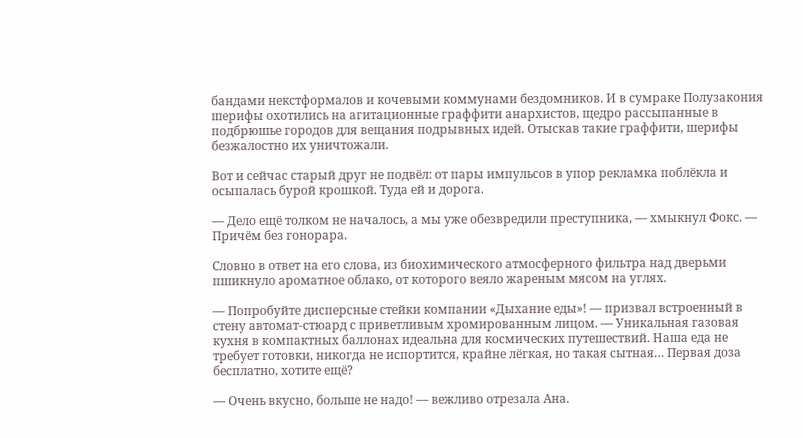бандами некстформалов и кочевыми коммунами бездомников. И в сумраке Полузакония шерифы охотились на агитационные граффити анархистов, щедро рассыпанные в подбрюшье городов для вещания подрывных идей. Отыскав такие граффити, шерифы безжалостно их уничтожали.

Вот и сейчас старый друг не подвёл: от пары импульсов в упор рекламка поблёкла и осыпалась бурой крошкой. Туда ей и дорога.

— Дело ещё толком не началось, а мы уже обезвредили преступника, — хмыкнул Фокс. — Причём без гонорара.

Словно в ответ на его слова, из биохимического атмосферного фильтра над дверьми пшикнуло ароматное облако, от которого веяло жареным мясом на углях.

— Попробуйте дисперсные стейки компании «Дыхание еды»! — призвал встроенный в стену автомат-стюард с приветливым хромированным лицом. — Уникальная газовая кухня в компактных баллонах идеальна для космических путешествий. Наша еда не требует готовки, никогда не испортится, крайне лёгкая, но такая сытная… Первая доза бесплатно, хотите ещё?

— Очень вкусно, больше не надо! — вежливо отрезала Ана.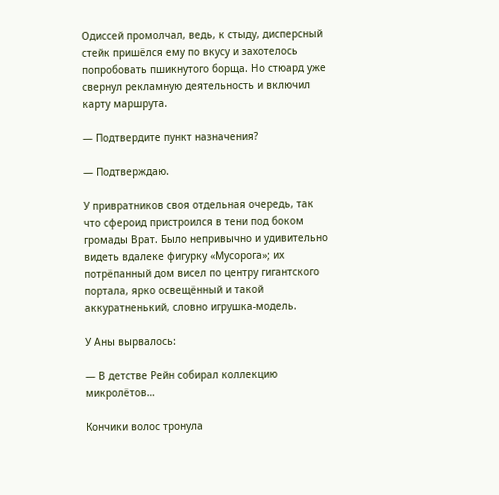Одиссей промолчал, ведь, к стыду, дисперсный стейк пришёлся ему по вкусу и захотелось попробовать пшикнутого борща. Но стюард уже свернул рекламную деятельность и включил карту маршрута.

— Подтвердите пункт назначения?

— Подтверждаю.

У привратников своя отдельная очередь, так что сфероид пристроился в тени под боком громады Врат. Было непривычно и удивительно видеть вдалеке фигурку «Мусорога»; их потрёпанный дом висел по центру гигантского портала, ярко освещённый и такой аккуратненький, словно игрушка-модель.

У Аны вырвалось:

— В детстве Рейн собирал коллекцию микролётов…

Кончики волос тронула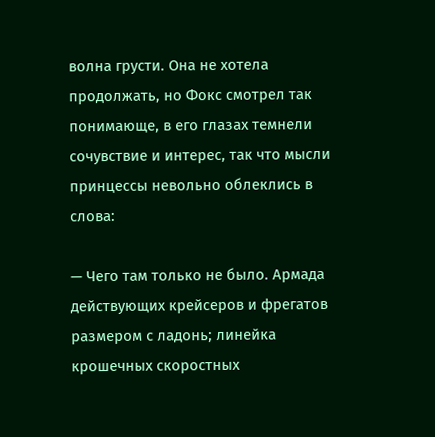волна грусти. Она не хотела продолжать, но Фокс смотрел так понимающе, в его глазах темнели сочувствие и интерес, так что мысли принцессы невольно облеклись в слова:

— Чего там только не было. Армада действующих крейсеров и фрегатов размером с ладонь; линейка крошечных скоростных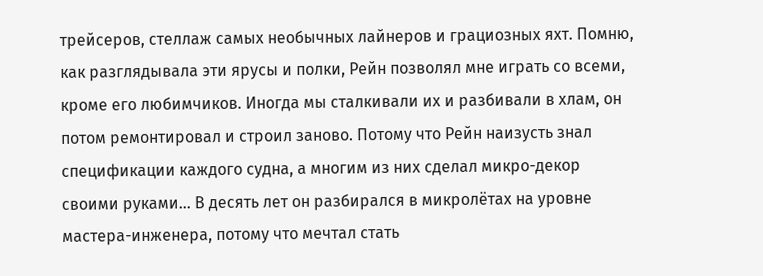трейсеров, стеллаж самых необычных лайнеров и грациозных яхт. Помню, как разглядывала эти ярусы и полки, Рейн позволял мне играть со всеми, кроме его любимчиков. Иногда мы сталкивали их и разбивали в хлам, он потом ремонтировал и строил заново. Потому что Рейн наизусть знал спецификации каждого судна, а многим из них сделал микро-декор своими руками… В десять лет он разбирался в микролётах на уровне мастера-инженера, потому что мечтал стать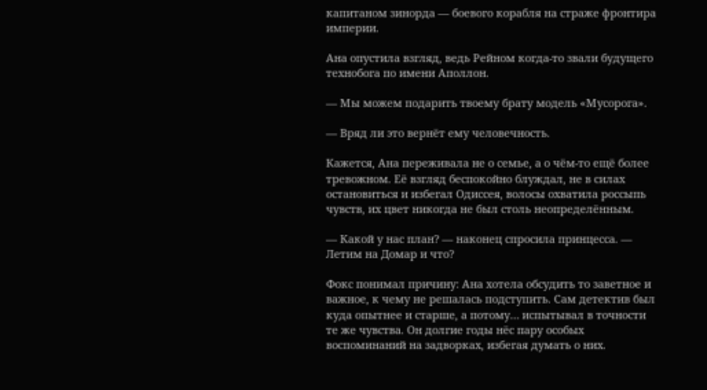капитаном зинорда — боевого корабля на страже фронтира империи.

Ана опустила взгляд, ведь Рейном когда-то звали будущего технобога по имени Аполлон.

— Мы можем подарить твоему брату модель «Мусорога».

— Вряд ли это вернёт ему человечность.

Кажется, Ана переживала не о семье, а о чём-то ещё более тревожном. Её взгляд беспокойно блуждал, не в силах остановиться и избегал Одиссея, волосы охватила россыпь чувств, их цвет никогда не был столь неопределённым.

— Какой у нас план? — наконец спросила принцесса. — Летим на Домар и что?

Фокс понимал причину: Ана хотела обсудить то заветное и важное, к чему не решалась подступить. Сам детектив был куда опытнее и старше, а потому… испытывал в точности те же чувства. Он долгие годы нёс пару особых воспоминаний на задворках, избегая думать о них.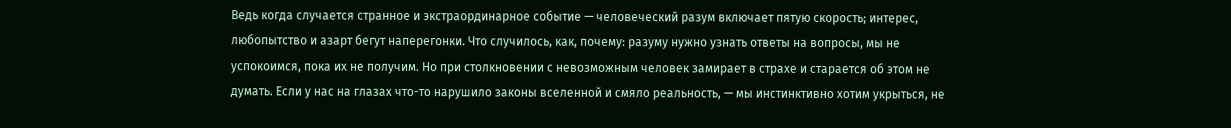Ведь когда случается странное и экстраординарное событие — человеческий разум включает пятую скорость; интерес, любопытство и азарт бегут наперегонки. Что случилось, как, почему: разуму нужно узнать ответы на вопросы, мы не успокоимся, пока их не получим. Но при столкновении с невозможным человек замирает в страхе и старается об этом не думать. Если у нас на глазах что-то нарушило законы вселенной и смяло реальность, — мы инстинктивно хотим укрыться, не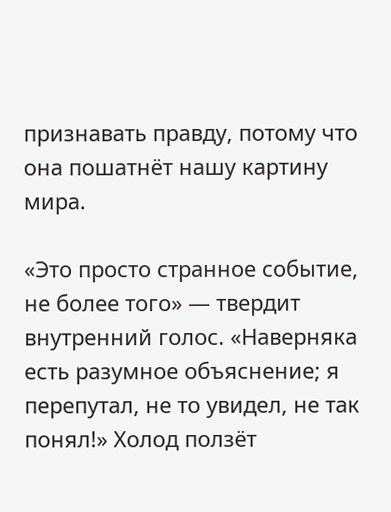признавать правду, потому что она пошатнёт нашу картину мира.

«Это просто странное событие, не более того» — твердит внутренний голос. «Наверняка есть разумное объяснение; я перепутал, не то увидел, не так понял!» Холод ползёт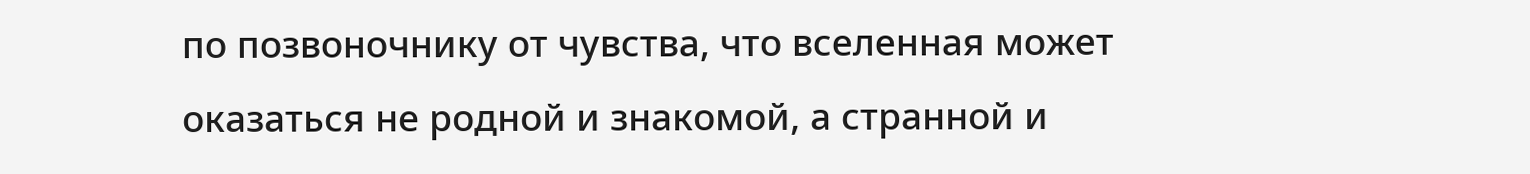по позвоночнику от чувства, что вселенная может оказаться не родной и знакомой, а странной и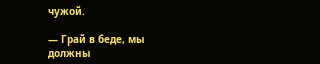чужой.

— Грай в беде, мы должны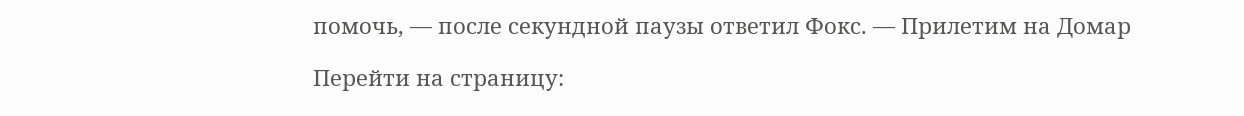помочь, — после секундной паузы ответил Фокс. — Прилетим на Домар

Перейти на страницу: